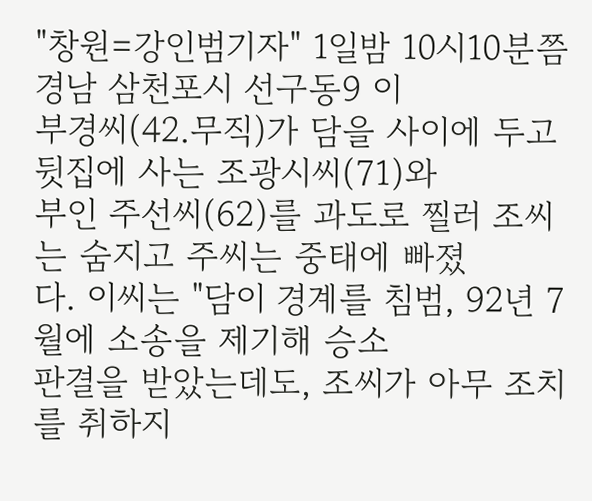"창원=강인범기자" 1일밤 10시10분쯤 경남 삼천포시 선구동9 이
부경씨(42.무직)가 담을 사이에 두고 뒷집에 사는 조광시씨(71)와
부인 주선씨(62)를 과도로 찔러 조씨는 숨지고 주씨는 중태에 빠졌
다. 이씨는 "담이 경계를 침범, 92년 7월에 소송을 제기해 승소
판결을 받았는데도, 조씨가 아무 조치를 취하지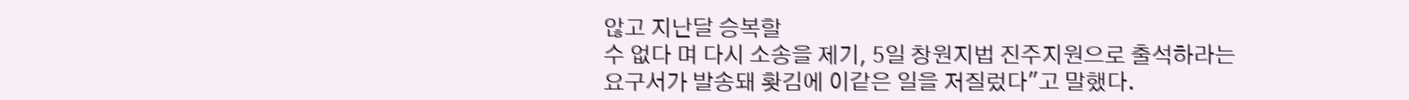않고 지난달 승복할
수 없다 며 다시 소송을 제기, 5일 창원지법 진주지원으로 출석하라는
요구서가 발송돼 홧김에 이같은 일을 저질렀다"고 말했다.